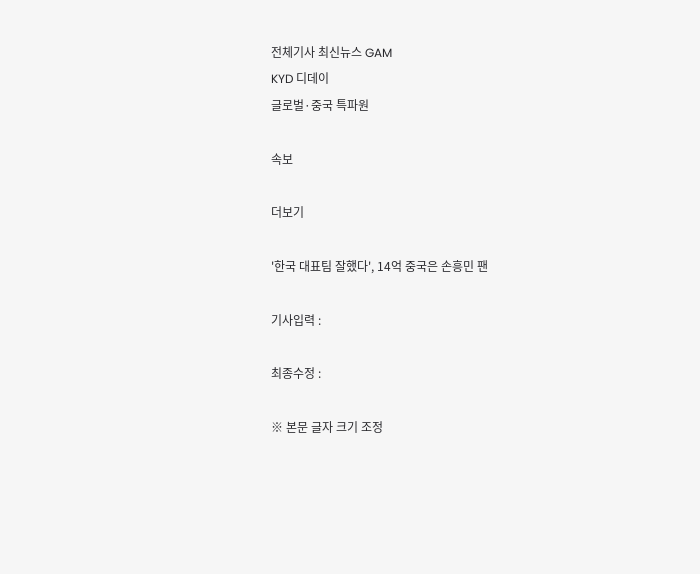전체기사 최신뉴스 GAM
KYD 디데이
글로벌·중국 특파원

속보

더보기

'한국 대표팀 잘했다', 14억 중국은 손흥민 팬

기사입력 :

최종수정 :

※ 본문 글자 크기 조정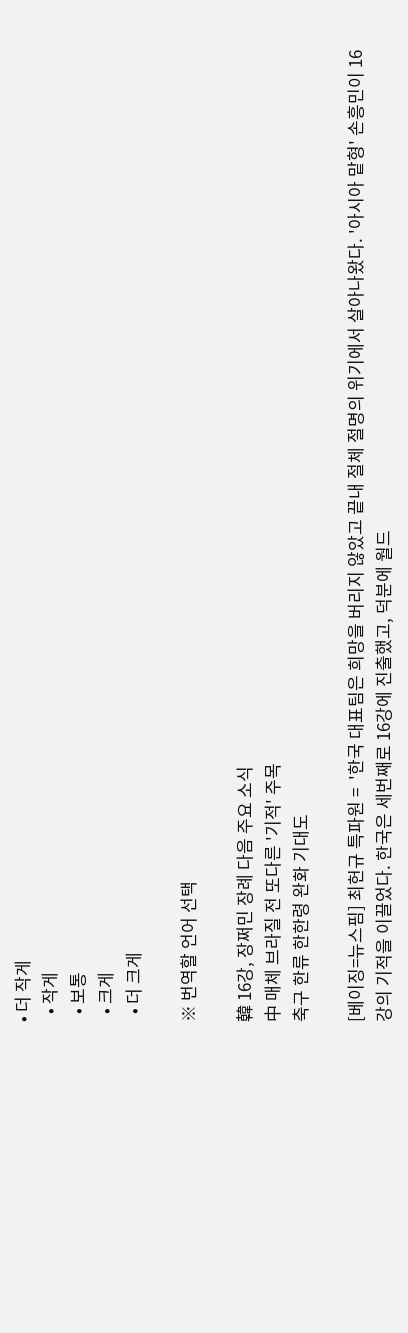• 더 작게
  • 작게
  • 보통
  • 크게
  • 더 크게

※ 번역할 언어 선택

韓 16강, 장쩌민 장례 다음 주요 소식
中 매체 브라질 전 또다른 '기적' 주목
축구 한류 한한령 완화 기대도

[베이징=뉴스핌] 최헌규 특파원 =  '한국 대표팀은 희망을 버리지 않았고 끝내 절체 절명의 위기에서 살아나왔다. '아시아 맡형' 손흥민이 16강의 기적을 이끌었다. 한국은 세번째로 16강에 진출했고, 덕분에 월드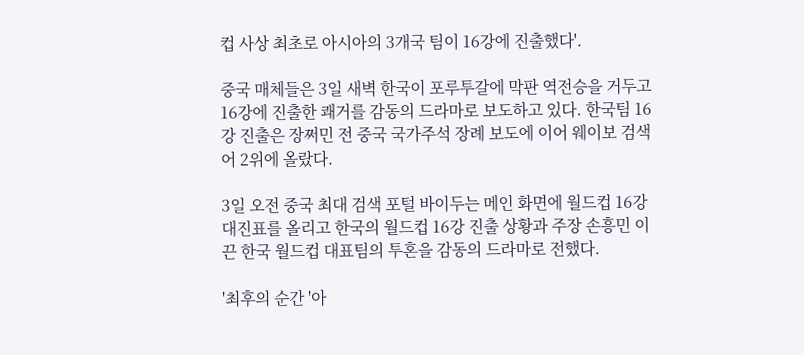컵 사상 최초로 아시아의 3개국 팀이 16강에 진출했다'.

중국 매체들은 3일 새벽 한국이 포루투갈에 막판 역전승을 거두고 16강에 진출한 쾌거를 감동의 드라마로 보도하고 있다. 한국팀 16강 진출은 장쩌민 전 중국 국가주석 장례 보도에 이어 웨이보 검색어 2위에 올랐다.

3일 오전 중국 최대 검색 포털 바이두는 메인 화면에 월드컵 16강 대진표를 올리고 한국의 월드컵 16강 진출 상황과 주장 손흥민 이끈 한국 월드컵 대표팀의 투혼을 감동의 드라마로 전했다.

'최후의 순간 '아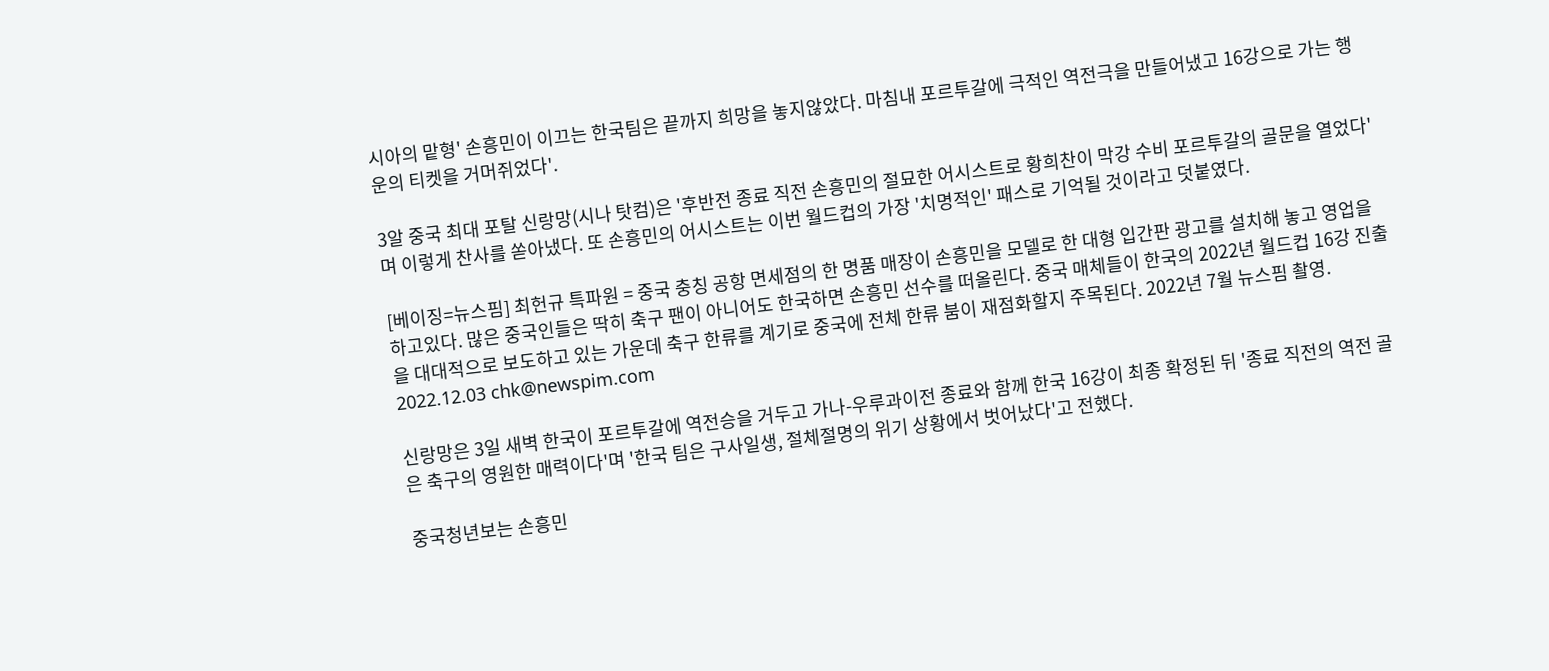시아의 맡형' 손흥민이 이끄는 한국팀은 끝까지 희망을 놓지않았다. 마침내 포르투갈에 극적인 역전극을 만들어냈고 16강으로 가는 행운의 티켓을 거머쥐었다'.

3알 중국 최대 포탈 신랑망(시나 탓컴)은 '후반전 종료 직전 손흥민의 절묘한 어시스트로 황희찬이 막강 수비 포르투갈의 골문을 열었다'며 이렇게 찬사를 쏟아냈다. 또 손흥민의 어시스트는 이번 월드컵의 가장 '치명적인' 패스로 기억될 것이라고 덧붙였다.

[베이징=뉴스핌] 최헌규 특파원 = 중국 충칭 공항 면세점의 한 명품 매장이 손흥민을 모델로 한 대형 입간판 광고를 설치해 놓고 영업을 하고있다. 많은 중국인들은 딱히 축구 팬이 아니어도 한국하면 손흥민 선수를 떠올린다. 중국 매체들이 한국의 2022년 월드컵 16강 진출을 대대적으로 보도하고 있는 가운데 축구 한류를 계기로 중국에 전체 한류 붐이 재점화할지 주목된다. 2022년 7월 뉴스핌 촬영.    2022.12.03 chk@newspim.com

신랑망은 3일 새벽 한국이 포르투갈에 역전승을 거두고 가나-우루과이전 종료와 함께 한국 16강이 최종 확정된 뒤 '종료 직전의 역전 골은 축구의 영원한 매력이다'며 '한국 팀은 구사일생, 절체절명의 위기 상황에서 벗어났다'고 전했다.

중국청년보는 손흥민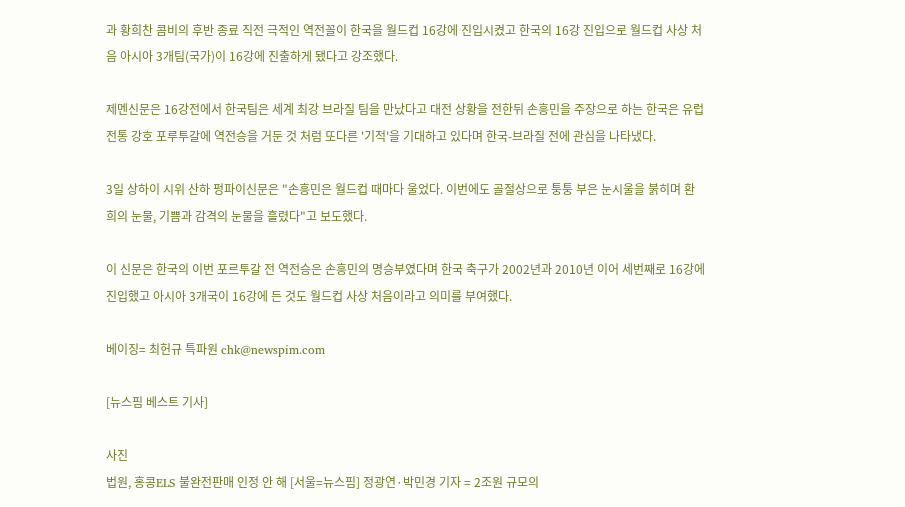과 황희찬 콤비의 후반 종료 직전 극적인 역전꼴이 한국을 월드컵 16강에 진입시켰고 한국의 16강 진입으로 월드컵 사상 처음 아시아 3개팀(국가)이 16강에 진출하게 됐다고 강조했다.

제멘신문은 16강전에서 한국팀은 세계 최강 브라질 팀을 만났다고 대전 상황을 전한뒤 손흥민을 주장으로 하는 한국은 유럽 전통 강호 포루투갈에 역전승을 거둔 것 처럼 또다른 '기적'을 기대하고 있다며 한국-브라질 전에 관심을 나타냈다.

3일 상하이 시위 산하 펑파이신문은 "손흥민은 월드컵 때마다 울었다. 이번에도 골절상으로 퉁퉁 부은 눈시울을 붉히며 환희의 눈물, 기쁨과 감격의 눈물을 흘렸다"고 보도했다.

이 신문은 한국의 이번 포르투갈 전 역전승은 손흥민의 명승부였다며 한국 축구가 2002년과 2010년 이어 세번째로 16강에 진입했고 아시아 3개국이 16강에 든 것도 월드컵 사상 처음이라고 의미를 부여했다.

베이징= 최헌규 특파원 chk@newspim.com

[뉴스핌 베스트 기사]

사진
법원, 홍콩ELS 불완전판매 인정 안 해 [서울=뉴스핌] 정광연·박민경 기자 = 2조원 규모의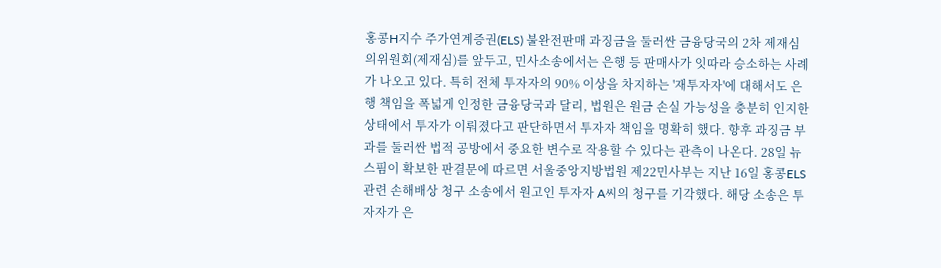홍콩H지수 주가연계증권(ELS) 불완전판매 과징금을 둘러싼 금융당국의 2차 제재심의위원회(제재심)를 앞두고, 민사소송에서는 은행 등 판매사가 잇따라 승소하는 사례가 나오고 있다. 특히 전체 투자자의 90% 이상을 차지하는 '재투자자'에 대해서도 은행 책임을 폭넓게 인정한 금융당국과 달리, 법원은 원금 손실 가능성을 충분히 인지한 상태에서 투자가 이뤄졌다고 판단하면서 투자자 책임을 명확히 했다. 향후 과징금 부과를 둘러싼 법적 공방에서 중요한 변수로 작용할 수 있다는 관측이 나온다. 28일 뉴스핌이 확보한 판결문에 따르면 서울중앙지방법원 제22민사부는 지난 16일 홍콩ELS 관련 손해배상 청구 소송에서 원고인 투자자 A씨의 청구를 기각했다. 해당 소송은 투자자가 은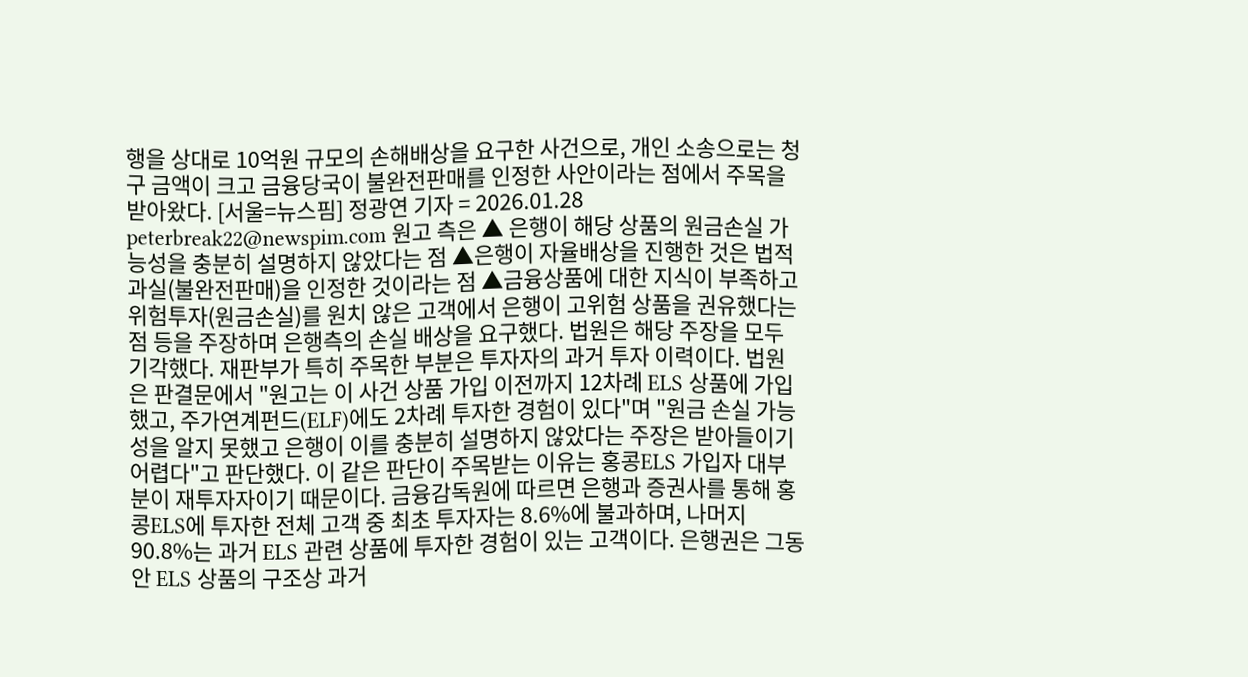행을 상대로 10억원 규모의 손해배상을 요구한 사건으로, 개인 소송으로는 청구 금액이 크고 금융당국이 불완전판매를 인정한 사안이라는 점에서 주목을 받아왔다. [서울=뉴스핌] 정광연 기자 = 2026.01.28 peterbreak22@newspim.com 원고 측은 ▲ 은행이 해당 상품의 원금손실 가능성을 충분히 설명하지 않았다는 점 ▲은행이 자율배상을 진행한 것은 법적 과실(불완전판매)을 인정한 것이라는 점 ▲금융상품에 대한 지식이 부족하고 위험투자(원금손실)를 원치 않은 고객에서 은행이 고위험 상품을 권유했다는 점 등을 주장하며 은행측의 손실 배상을 요구했다. 법원은 해당 주장을 모두 기각했다. 재판부가 특히 주목한 부분은 투자자의 과거 투자 이력이다. 법원은 판결문에서 "원고는 이 사건 상품 가입 이전까지 12차례 ELS 상품에 가입했고, 주가연계펀드(ELF)에도 2차례 투자한 경험이 있다"며 "원금 손실 가능성을 알지 못했고 은행이 이를 충분히 설명하지 않았다는 주장은 받아들이기 어렵다"고 판단했다. 이 같은 판단이 주목받는 이유는 홍콩ELS 가입자 대부분이 재투자자이기 때문이다. 금융감독원에 따르면 은행과 증권사를 통해 홍콩ELS에 투자한 전체 고객 중 최초 투자자는 8.6%에 불과하며, 나머지 90.8%는 과거 ELS 관련 상품에 투자한 경험이 있는 고객이다. 은행권은 그동안 ELS 상품의 구조상 과거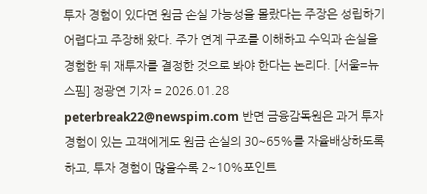투자 경험이 있다면 원금 손실 가능성을 몰랐다는 주장은 성립하기 어렵다고 주장해 왔다. 주가 연계 구조를 이해하고 수익과 손실을 경험한 뒤 재투자를 결정한 것으로 봐야 한다는 논리다. [서울=뉴스핌] 정광연 기자 = 2026.01.28 peterbreak22@newspim.com 반면 금융감독원은 과거 투자 경험이 있는 고객에게도 원금 손실의 30~65%를 자율배상하도록 하고, 투자 경험이 많을수록 2~10%포인트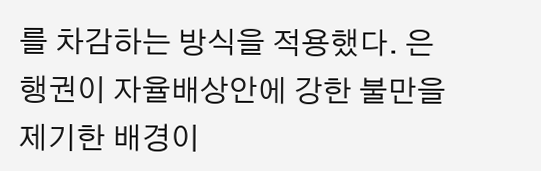를 차감하는 방식을 적용했다. 은행권이 자율배상안에 강한 불만을 제기한 배경이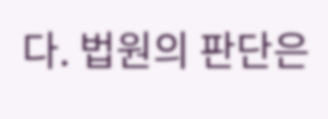다. 법원의 판단은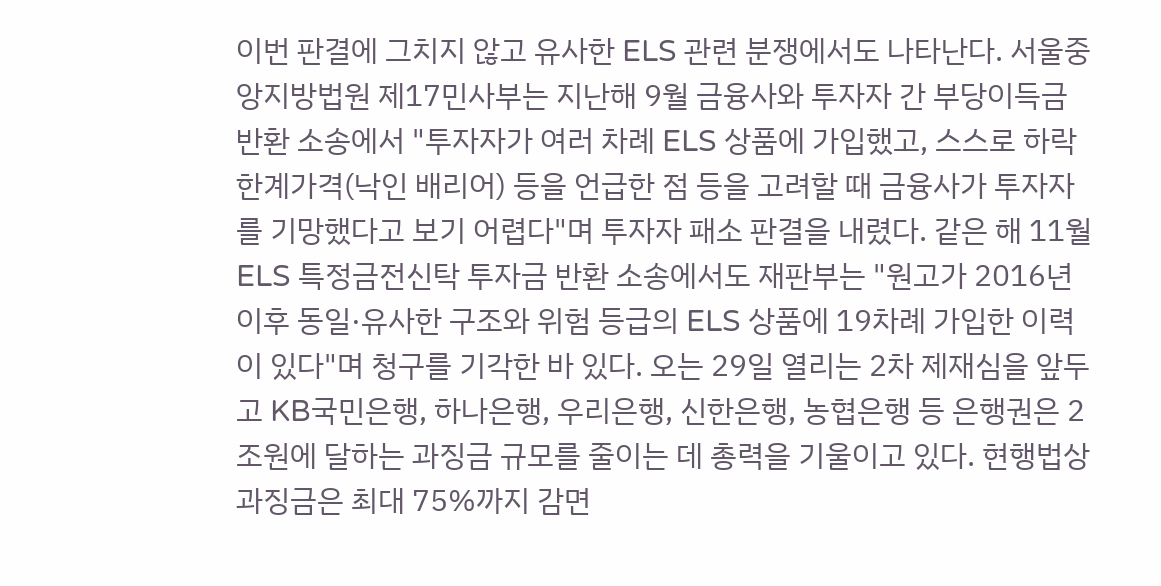이번 판결에 그치지 않고 유사한 ELS 관련 분쟁에서도 나타난다. 서울중앙지방법원 제17민사부는 지난해 9월 금융사와 투자자 간 부당이득금 반환 소송에서 "투자자가 여러 차례 ELS 상품에 가입했고, 스스로 하락 한계가격(낙인 배리어) 등을 언급한 점 등을 고려할 때 금융사가 투자자를 기망했다고 보기 어렵다"며 투자자 패소 판결을 내렸다. 같은 해 11월 ELS 특정금전신탁 투자금 반환 소송에서도 재판부는 "원고가 2016년 이후 동일·유사한 구조와 위험 등급의 ELS 상품에 19차례 가입한 이력이 있다"며 청구를 기각한 바 있다. 오는 29일 열리는 2차 제재심을 앞두고 KB국민은행, 하나은행, 우리은행, 신한은행, 농협은행 등 은행권은 2조원에 달하는 과징금 규모를 줄이는 데 총력을 기울이고 있다. 현행법상 과징금은 최대 75%까지 감면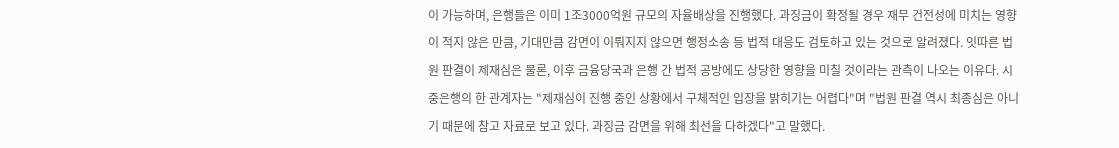이 가능하며, 은행들은 이미 1조3000억원 규모의 자율배상을 진행했다. 과징금이 확정될 경우 재무 건전성에 미치는 영향이 적지 않은 만큼, 기대만큼 감면이 이뤄지지 않으면 행정소송 등 법적 대응도 검토하고 있는 것으로 알려졌다. 잇따른 법원 판결이 제재심은 물론, 이후 금융당국과 은행 간 법적 공방에도 상당한 영향을 미칠 것이라는 관측이 나오는 이유다. 시중은행의 한 관계자는 "제재심이 진행 중인 상황에서 구체적인 입장을 밝히기는 어렵다"며 "법원 판결 역시 최종심은 아니기 때문에 참고 자료로 보고 있다. 과징금 감면을 위해 최선을 다하겠다"고 말했다.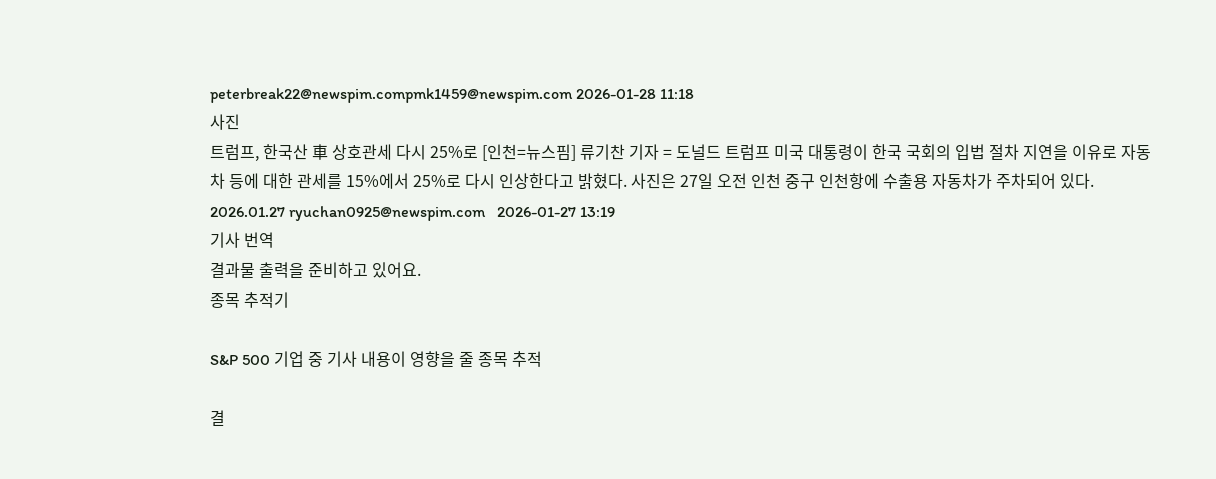peterbreak22@newspim.compmk1459@newspim.com 2026-01-28 11:18
사진
트럼프, 한국산 車 상호관세 다시 25%로 [인천=뉴스핌] 류기찬 기자 = 도널드 트럼프 미국 대통령이 한국 국회의 입법 절차 지연을 이유로 자동차 등에 대한 관세를 15%에서 25%로 다시 인상한다고 밝혔다. 사진은 27일 오전 인천 중구 인천항에 수출용 자동차가 주차되어 있다. 2026.01.27 ryuchan0925@newspim.com   2026-01-27 13:19
기사 번역
결과물 출력을 준비하고 있어요.
종목 추적기

S&P 500 기업 중 기사 내용이 영향을 줄 종목 추적

결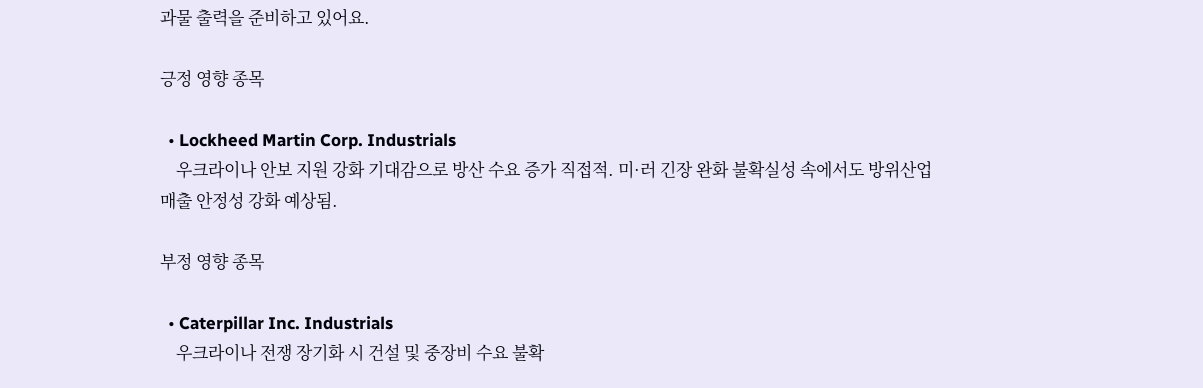과물 출력을 준비하고 있어요.

긍정 영향 종목

  • Lockheed Martin Corp. Industrials
    우크라이나 안보 지원 강화 기대감으로 방산 수요 증가 직접적. 미·러 긴장 완화 불확실성 속에서도 방위산업 매출 안정성 강화 예상됨.

부정 영향 종목

  • Caterpillar Inc. Industrials
    우크라이나 전쟁 장기화 시 건설 및 중장비 수요 불확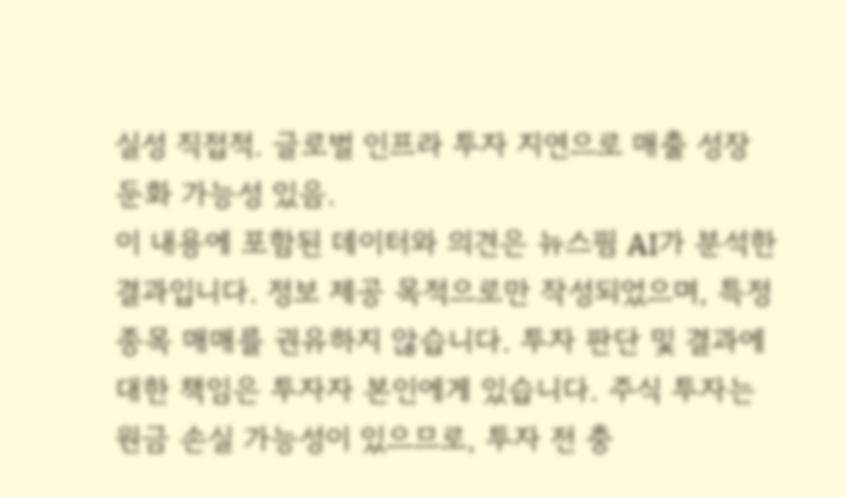실성 직접적. 글로벌 인프라 투자 지연으로 매출 성장 둔화 가능성 있음.
이 내용에 포함된 데이터와 의견은 뉴스핌 AI가 분석한 결과입니다. 정보 제공 목적으로만 작성되었으며, 특정 종목 매매를 권유하지 않습니다. 투자 판단 및 결과에 대한 책임은 투자자 본인에게 있습니다. 주식 투자는 원금 손실 가능성이 있으므로, 투자 전 충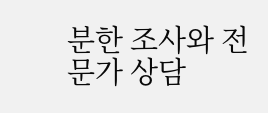분한 조사와 전문가 상담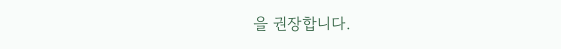을 권장합니다.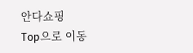안다쇼핑
Top으로 이동